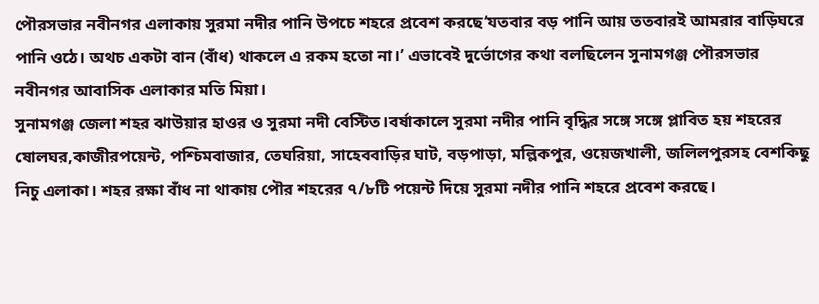পৌরসভার নবীনগর এলাকায় সুরমা নদীর পানি উপচে শহরে প্রবেশ করছে‘যতবার বড় পানি আয় ততবারই আমরার বাড়িঘরে পানি ওঠে। অথচ একটা বান (বাঁধ) থাকলে এ রকম হতো না।’ এভাবেই দুর্ভোগের কথা বলছিলেন সুনামগঞ্জ পৌরসভার নবীনগর আবাসিক এলাকার মতি মিয়া।
সুনামগঞ্জ জেলা শহর ঝাউয়ার হাওর ও সুরমা নদী বেস্টিত।বর্ষাকালে সুরমা নদীর পানি বৃদ্ধির সঙ্গে সঙ্গে প্লাবিত হয় শহরের ষোলঘর,কাজীরপয়েন্ট, পশ্চিমবাজার, তেঘরিয়া, সাহেববাড়ির ঘাট, বড়পাড়া, মল্লিকপুর, ওয়েজখালী, জলিলপুরসহ বেশকিছু নিচু এলাকা। শহর রক্ষা বাঁধ না থাকায় পৌর শহরের ৭/৮টি পয়েন্ট দিয়ে সুরমা নদীর পানি শহরে প্রবেশ করছে।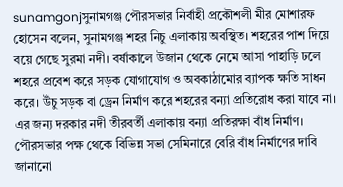sunamgonjসুনামগঞ্জ পৌরসভার নির্বাহী প্রকৌশলী মীর মোশারফ হোসেন বলেন, সুনামগঞ্জ শহর নিচু এলাকায় অবস্থিত। শহরের পাশ দিয়ে বয়ে গেছে সুরমা নদী। বর্ষাকালে উজান থেকে নেমে আসা পাহাড়ি ঢলে শহরে প্রবেশ করে সড়ক যোগাযোগ ও অবকাঠামোর ব্যাপক ক্ষতি সাধন করে। উঁচু সড়ক বা ড্রেন নির্মাণ করে শহরের বন্যা প্রতিরোধ করা যাবে না। এর জন্য দরকার নদী তীরবর্তী এলাকায় বন্যা প্রতিরক্ষা বাঁধ নির্মাণ। পৌরসভার পক্ষ থেকে বিভিন্ন সভা সেমিনারে বেরি বাঁধ নির্মাণের দাবি জানানো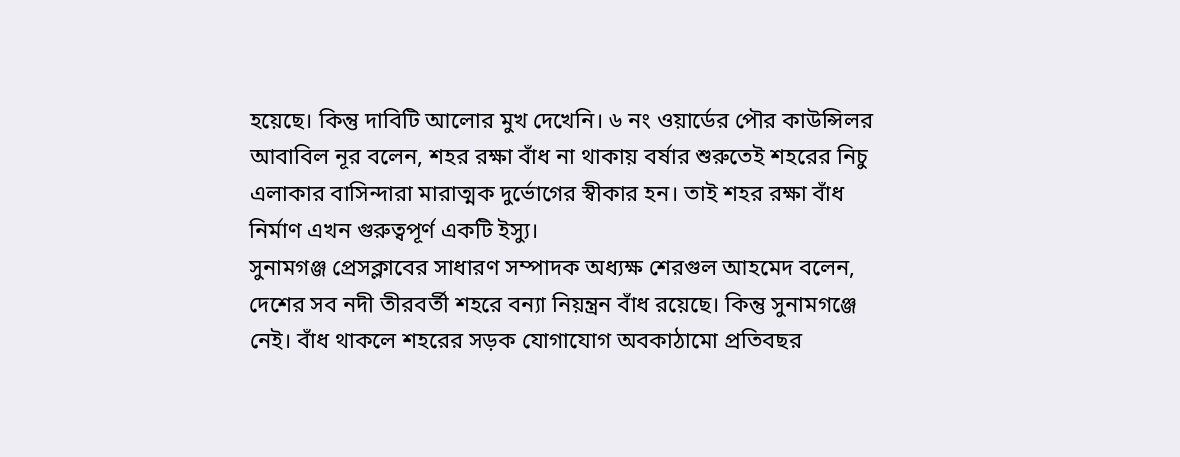হয়েছে। কিন্তু দাবিটি আলোর মুখ দেখেনি। ৬ নং ওয়ার্ডের পৌর কাউন্সিলর আবাবিল নূর বলেন, শহর রক্ষা বাঁধ না থাকায় বর্ষার শুরুতেই শহরের নিচু এলাকার বাসিন্দারা মারাত্মক দুর্ভোগের স্বীকার হন। তাই শহর রক্ষা বাঁধ নির্মাণ এখন গুরুত্বপূর্ণ একটি ইস্যু।
সুনামগঞ্জ প্রেসক্লাবের সাধারণ সম্পাদক অধ্যক্ষ শেরগুল আহমেদ বলেন, দেশের সব নদী তীরবর্তী শহরে বন্যা নিয়ন্ত্রন বাঁধ রয়েছে। কিন্তু সুনামগঞ্জে নেই। বাঁধ থাকলে শহরের সড়ক যোগাযোগ অবকাঠামো প্রতিবছর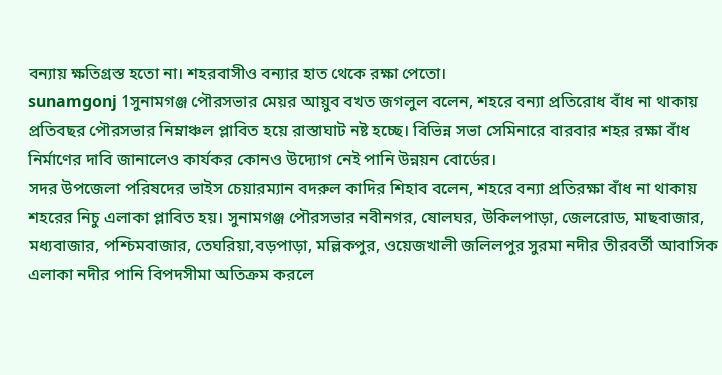বন্যায় ক্ষতিগ্রস্ত হতো না। শহরবাসীও বন্যার হাত থেকে রক্ষা পেতো।
sunamgonj 1সুনামগঞ্জ পৌরসভার মেয়র আয়ুব বখত জগলুল বলেন, শহরে বন্যা প্রতিরোধ বাঁধ না থাকায় প্রতিবছর পৌরসভার নিম্নাঞ্চল প্লাবিত হয়ে রাস্তাঘাট নষ্ট হচ্ছে। বিভিন্ন সভা সেমিনারে বারবার শহর রক্ষা বাঁধ নির্মাণের দাবি জানালেও কার্যকর কোনও উদ্যোগ নেই পানি উন্নয়ন বোর্ডের।
সদর উপজেলা পরিষদের ভাইস চেয়ারম্যান বদরুল কাদির শিহাব বলেন, শহরে বন্যা প্রতিরক্ষা বাঁধ না থাকায় শহরের নিচু এলাকা প্লাবিত হয়। সুনামগঞ্জ পৌরসভার নবীনগর, ষোলঘর, উকিলপাড়া, জেলরোড, মাছবাজার, মধ্যবাজার, পশ্চিমবাজার, তেঘরিয়া,বড়পাড়া, মল্লিকপুর, ওয়েজখালী জলিলপুর সুরমা নদীর তীরবর্তী আবাসিক এলাকা নদীর পানি বিপদসীমা অতিক্রম করলে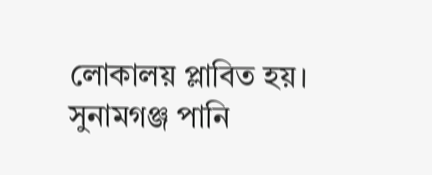লোকালয় প্লাবিত হয়।
সুনামগঞ্জ পানি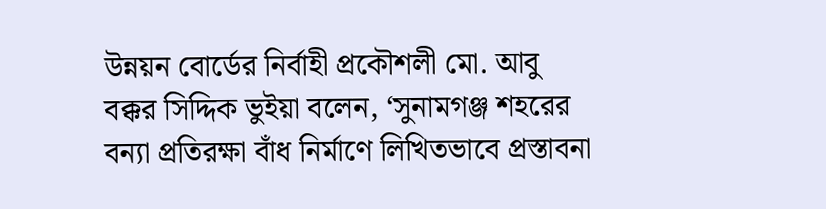উন্নয়ন বোর্ডের নির্বাহী প্রকৌশলী মো. আবু বক্কর সিদ্দিক ভুইয়া বলেন, ‘সুনামগঞ্জ শহরের বন্যা প্রতিরক্ষা বাঁধ নির্মাণে লিখিতভাবে প্রস্তাবনা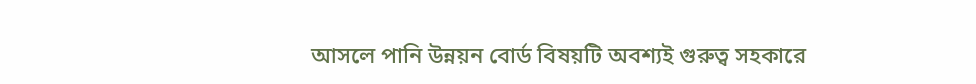আসলে পানি উন্নয়ন বোর্ড বিষয়টি অবশ্যই গুরুত্ব সহকারে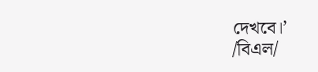দেখবে।’
/বিএল/